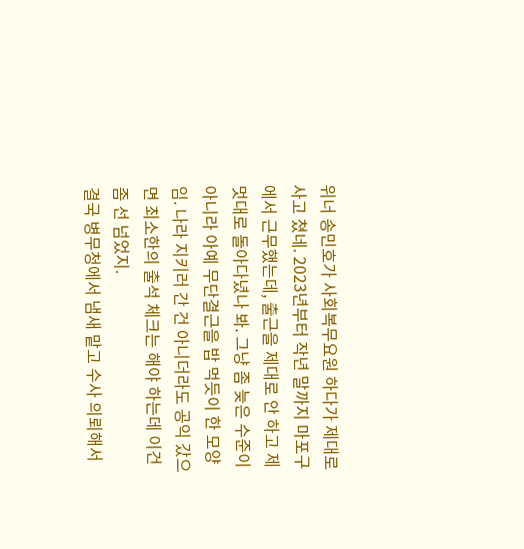위너 송민호가 사회복무요원 하다가 제대로 사고 쳤네. 2023년부터 작년 말까지 마포구에서 근무했는데, 출근을 제대로 안 하고 제멋대로 돌아다녔나 봐. 그냥 좀 늦은 수준이 아니라 아예 무단결근을 밥 먹듯이 한 모양임. 나라 지키러 간 건 아니더라도 공익 갔으면 최소한의 출석 체크는 해야 하는데 이건 좀 선 넘었지.
결국 병무청에서 냄새 맡고 수사 의뢰해서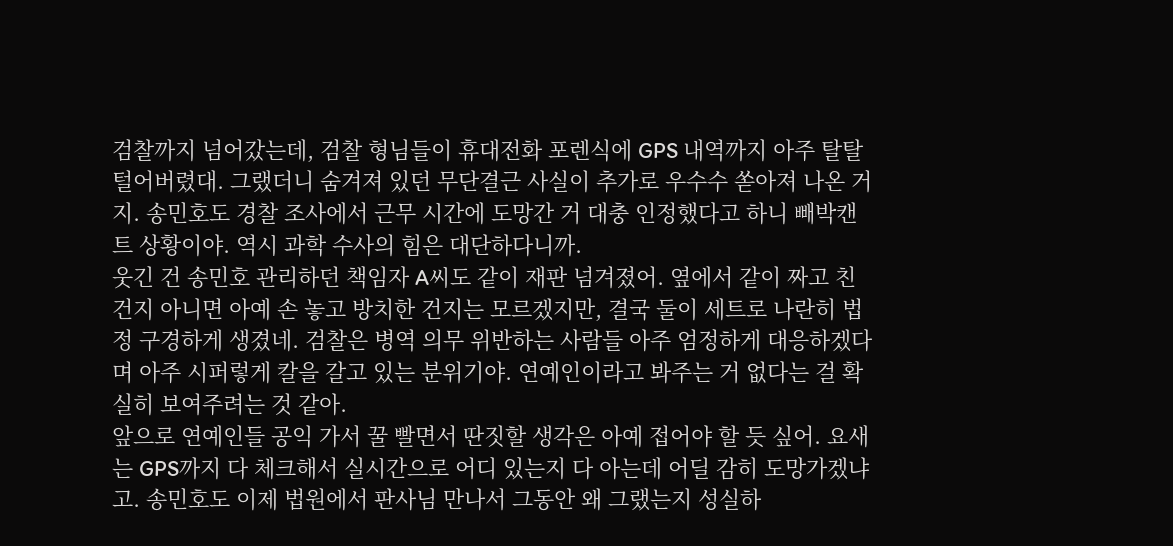검찰까지 넘어갔는데, 검찰 형님들이 휴대전화 포렌식에 GPS 내역까지 아주 탈탈 털어버렸대. 그랬더니 숨겨져 있던 무단결근 사실이 추가로 우수수 쏟아져 나온 거지. 송민호도 경찰 조사에서 근무 시간에 도망간 거 대충 인정했다고 하니 빼박캔트 상황이야. 역시 과학 수사의 힘은 대단하다니까.
웃긴 건 송민호 관리하던 책임자 A씨도 같이 재판 넘겨졌어. 옆에서 같이 짜고 친 건지 아니면 아예 손 놓고 방치한 건지는 모르겠지만, 결국 둘이 세트로 나란히 법정 구경하게 생겼네. 검찰은 병역 의무 위반하는 사람들 아주 엄정하게 대응하겠다며 아주 시퍼렇게 칼을 갈고 있는 분위기야. 연예인이라고 봐주는 거 없다는 걸 확실히 보여주려는 것 같아.
앞으로 연예인들 공익 가서 꿀 빨면서 딴짓할 생각은 아예 접어야 할 듯 싶어. 요새는 GPS까지 다 체크해서 실시간으로 어디 있는지 다 아는데 어딜 감히 도망가겠냐고. 송민호도 이제 법원에서 판사님 만나서 그동안 왜 그랬는지 성실하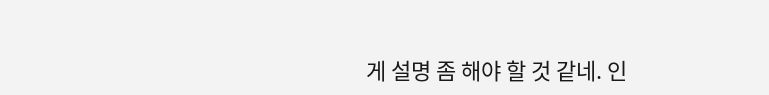게 설명 좀 해야 할 것 같네. 인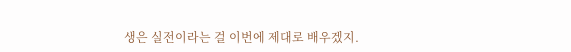생은 실전이라는 걸 이번에 제대로 배우겠지.